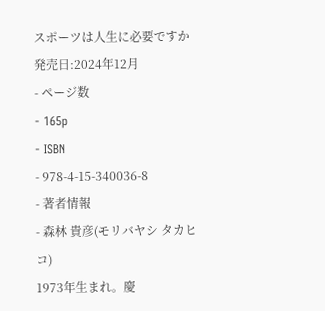スポーツは人生に必要ですか
発売日:2024年12月
- ページ数
- 165p
- ISBN
- 978-4-15-340036-8
- 著者情報
- 森林 貴彦(モリバヤシ タカヒコ)
1973年生まれ。慶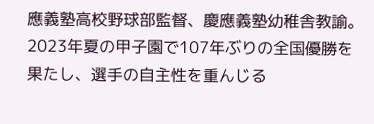應義塾高校野球部監督、慶應義塾幼稚舎教諭。2023年夏の甲子園で107年ぶりの全国優勝を果たし、選手の自主性を重んじる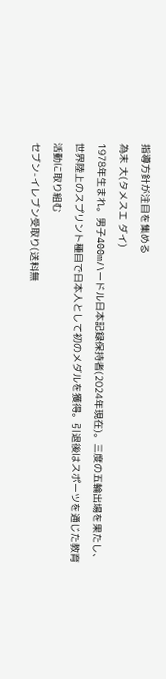指導方針が注目を集める
為末 大(タメスエ ダイ)
1978年生まれ。男子400mハードル日本記録保持者(2024年現在)。三度の五輪出場を果たし、世界陸上のスプリント種目で日本人として初のメダルを獲得。引退後はスポーツを通じた教育活動に取り組む
セブン-イレブン受取り(送料無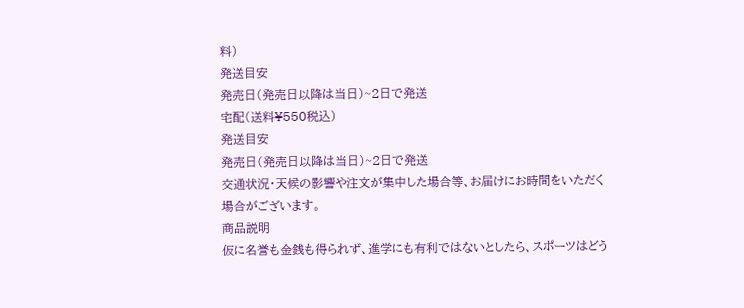料)
発送目安
発売日(発売日以降は当日)~2日で発送
宅配(送料¥550税込)
発送目安
発売日(発売日以降は当日)~2日で発送
交通状況・天候の影響や注文が集中した場合等、お届けにお時間をいただく場合がございます。
商品説明
仮に名誉も金銭も得られず、進学にも有利ではないとしたら、スポーツはどう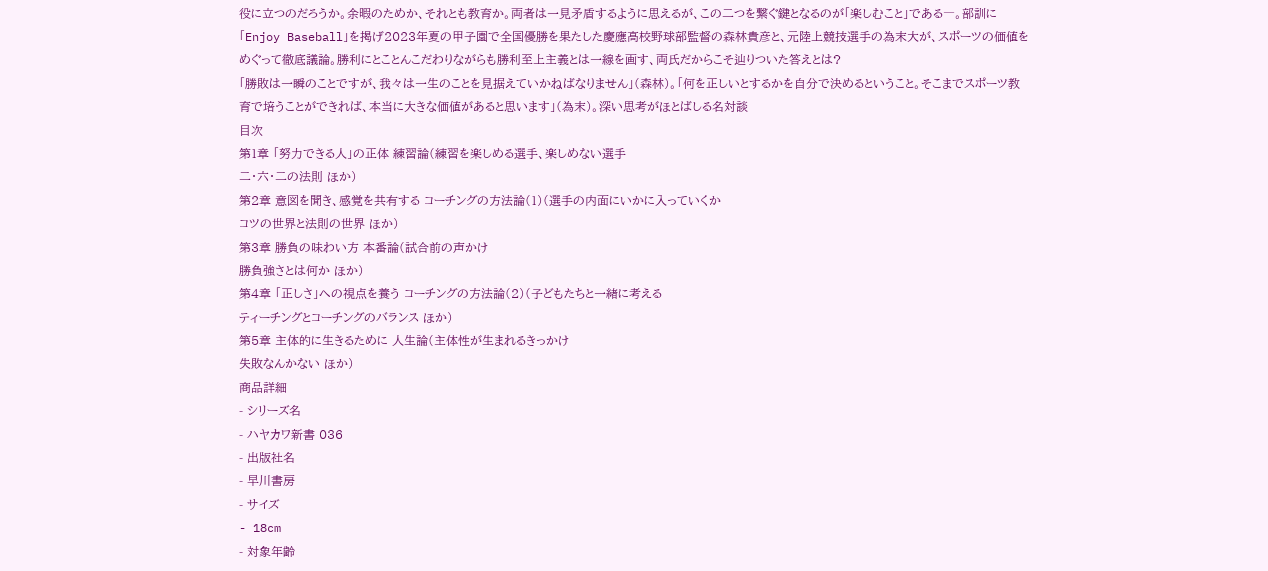役に立つのだろうか。余暇のためか、それとも教育か。両者は一見矛盾するように思えるが、この二つを繋ぐ鍵となるのが「楽しむこと」である―。部訓に「Enjoy Baseball」を掲げ2023年夏の甲子園で全国優勝を果たした慶應高校野球部監督の森林貴彦と、元陸上競技選手の為末大が、スポーツの価値をめぐって徹底議論。勝利にとことんこだわりながらも勝利至上主義とは一線を画す、両氏だからこそ辿りついた答えとは?
「勝敗は一瞬のことですが、我々は一生のことを見据えていかねばなりません」(森林)。「何を正しいとするかを自分で決めるということ。そこまでスポーツ教育で培うことができれば、本当に大きな価値があると思います」(為末)。深い思考がほとばしる名対談
目次
第1章 「努力できる人」の正体 練習論(練習を楽しめる選手、楽しめない選手
二・六・二の法則 ほか)
第2章 意図を聞き、感覚を共有する コーチングの方法論(1)(選手の内面にいかに入っていくか
コツの世界と法則の世界 ほか)
第3章 勝負の味わい方 本番論(試合前の声かけ
勝負強さとは何か ほか)
第4章 「正しさ」への視点を養う コーチングの方法論(2)(子どもたちと一緒に考える
ティーチングとコーチングのバランス ほか)
第5章 主体的に生きるために 人生論(主体性が生まれるきっかけ
失敗なんかない ほか)
商品詳細
- シリーズ名
- ハヤカワ新書 036
- 出版社名
- 早川書房
- サイズ
- 18cm
- 対象年齢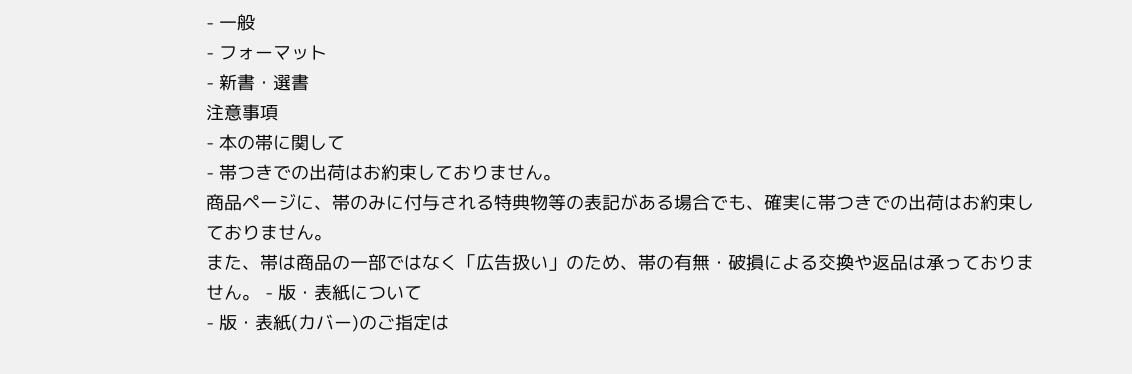- 一般
- フォーマット
- 新書・選書
注意事項
- 本の帯に関して
- 帯つきでの出荷はお約束しておりません。
商品ページに、帯のみに付与される特典物等の表記がある場合でも、確実に帯つきでの出荷はお約束しておりません。
また、帯は商品の一部ではなく「広告扱い」のため、帯の有無・破損による交換や返品は承っておりません。 - 版・表紙について
- 版・表紙(カバー)のご指定は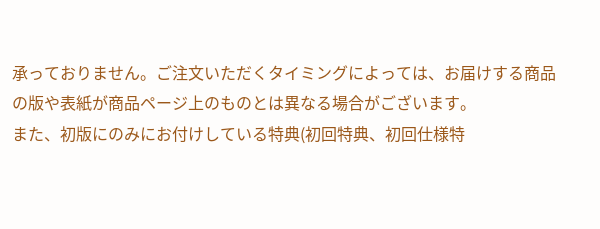承っておりません。ご注文いただくタイミングによっては、お届けする商品の版や表紙が商品ページ上のものとは異なる場合がございます。
また、初版にのみにお付けしている特典(初回特典、初回仕様特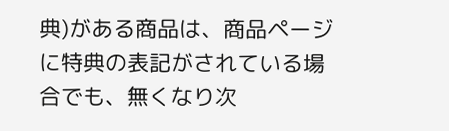典)がある商品は、商品ページに特典の表記がされている場合でも、無くなり次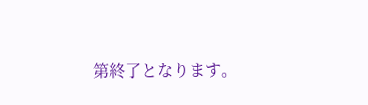第終了となります。